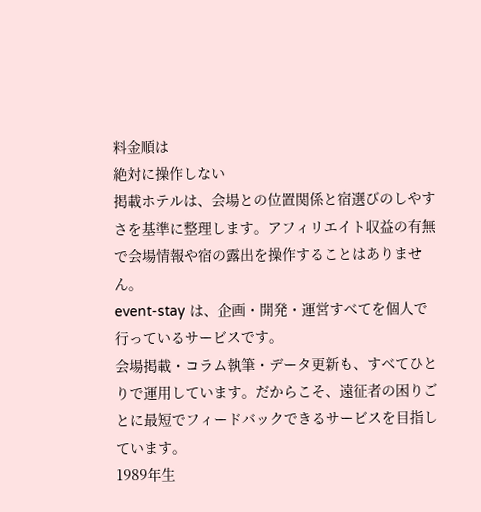料金順は
絶対に操作しない
掲載ホテルは、会場との位置関係と宿選びのしやすさを基準に整理します。アフィリエイト収益の有無で会場情報や宿の露出を操作することはありません。
event-stay は、企画・開発・運営すべてを個人で行っているサービスです。
会場掲載・コラム執筆・データ更新も、すべてひとりで運用しています。だからこそ、遠征者の困りごとに最短でフィードバックできるサービスを目指しています。
1989年生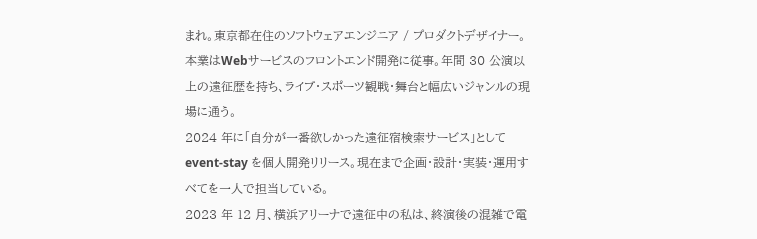まれ。東京都在住のソフトウェアエンジニア / プロダクトデザイナー。本業はWebサービスのフロントエンド開発に従事。年間 30 公演以上の遠征歴を持ち、ライブ・スポーツ観戦・舞台と幅広いジャンルの現場に通う。
2024 年に「自分が一番欲しかった遠征宿検索サービス」として event-stay を個人開発リリース。現在まで企画・設計・実装・運用すべてを一人で担当している。
2023 年 12 月、横浜アリーナで遠征中の私は、終演後の混雑で電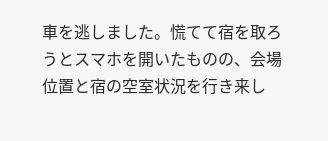車を逃しました。慌てて宿を取ろうとスマホを開いたものの、会場位置と宿の空室状況を行き来し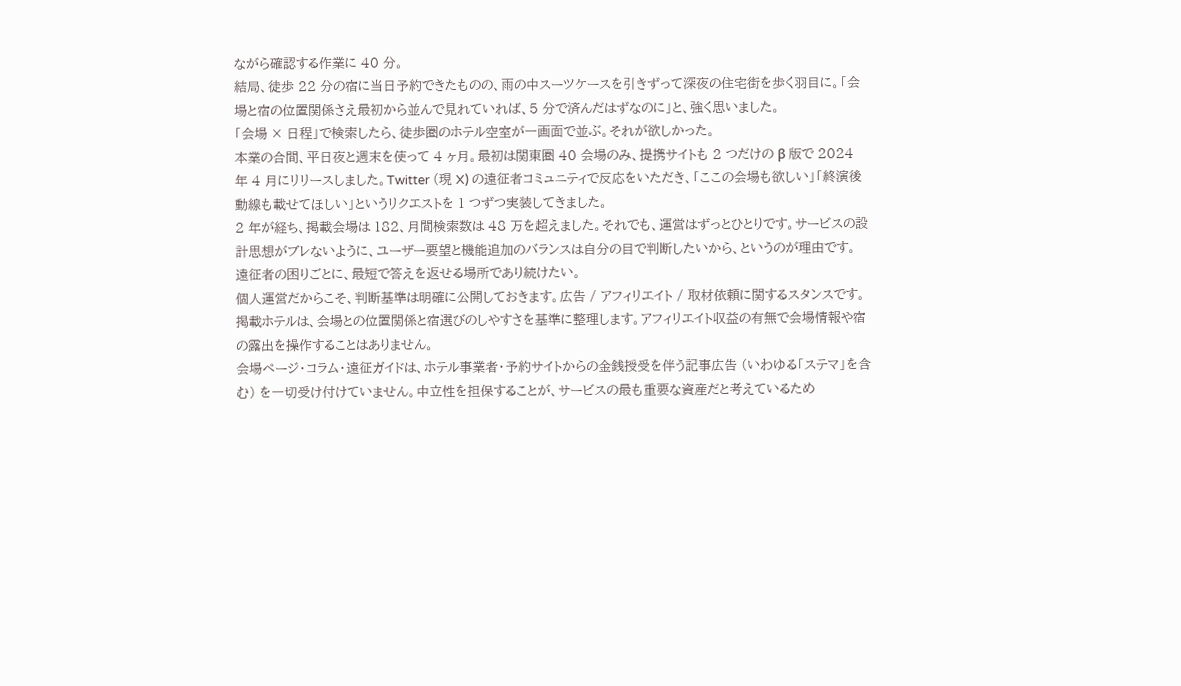ながら確認する作業に 40 分。
結局、徒歩 22 分の宿に当日予約できたものの、雨の中スーツケースを引きずって深夜の住宅街を歩く羽目に。「会場と宿の位置関係さえ最初から並んで見れていれば、5 分で済んだはずなのに」と、強く思いました。
「会場 × 日程」で検索したら、徒歩圏のホテル空室が一画面で並ぶ。それが欲しかった。
本業の合間、平日夜と週末を使って 4 ヶ月。最初は関東圏 40 会場のみ、提携サイトも 2 つだけの β 版で 2024 年 4 月にリリースしました。Twitter (現 X) の遠征者コミュニティで反応をいただき、「ここの会場も欲しい」「終演後動線も載せてほしい」というリクエストを 1 つずつ実装してきました。
2 年が経ち、掲載会場は 182、月間検索数は 48 万を超えました。それでも、運営はずっとひとりです。サービスの設計思想がブレないように、ユーザー要望と機能追加のバランスは自分の目で判断したいから、というのが理由です。
遠征者の困りごとに、最短で答えを返せる場所であり続けたい。
個人運営だからこそ、判断基準は明確に公開しておきます。広告 / アフィリエイト / 取材依頼に関するスタンスです。
掲載ホテルは、会場との位置関係と宿選びのしやすさを基準に整理します。アフィリエイト収益の有無で会場情報や宿の露出を操作することはありません。
会場ページ・コラム・遠征ガイドは、ホテル事業者・予約サイトからの金銭授受を伴う記事広告 (いわゆる「ステマ」を含む) を一切受け付けていません。中立性を担保することが、サービスの最も重要な資産だと考えているため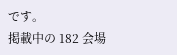です。
掲載中の 182 会場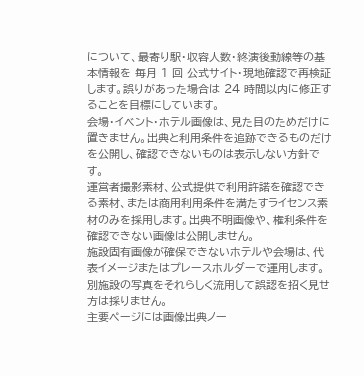について、最寄り駅・収容人数・終演後動線等の基本情報を 毎月 1 回 公式サイト・現地確認で再検証します。誤りがあった場合は 24 時間以内に修正することを目標にしています。
会場・イベント・ホテル画像は、見た目のためだけに置きません。出典と利用条件を追跡できるものだけを公開し、確認できないものは表示しない方針です。
運営者撮影素材、公式提供で利用許諾を確認できる素材、または商用利用条件を満たすライセンス素材のみを採用します。出典不明画像や、権利条件を確認できない画像は公開しません。
施設固有画像が確保できないホテルや会場は、代表イメージまたはプレースホルダーで運用します。別施設の写真をそれらしく流用して誤認を招く見せ方は採りません。
主要ページには画像出典ノー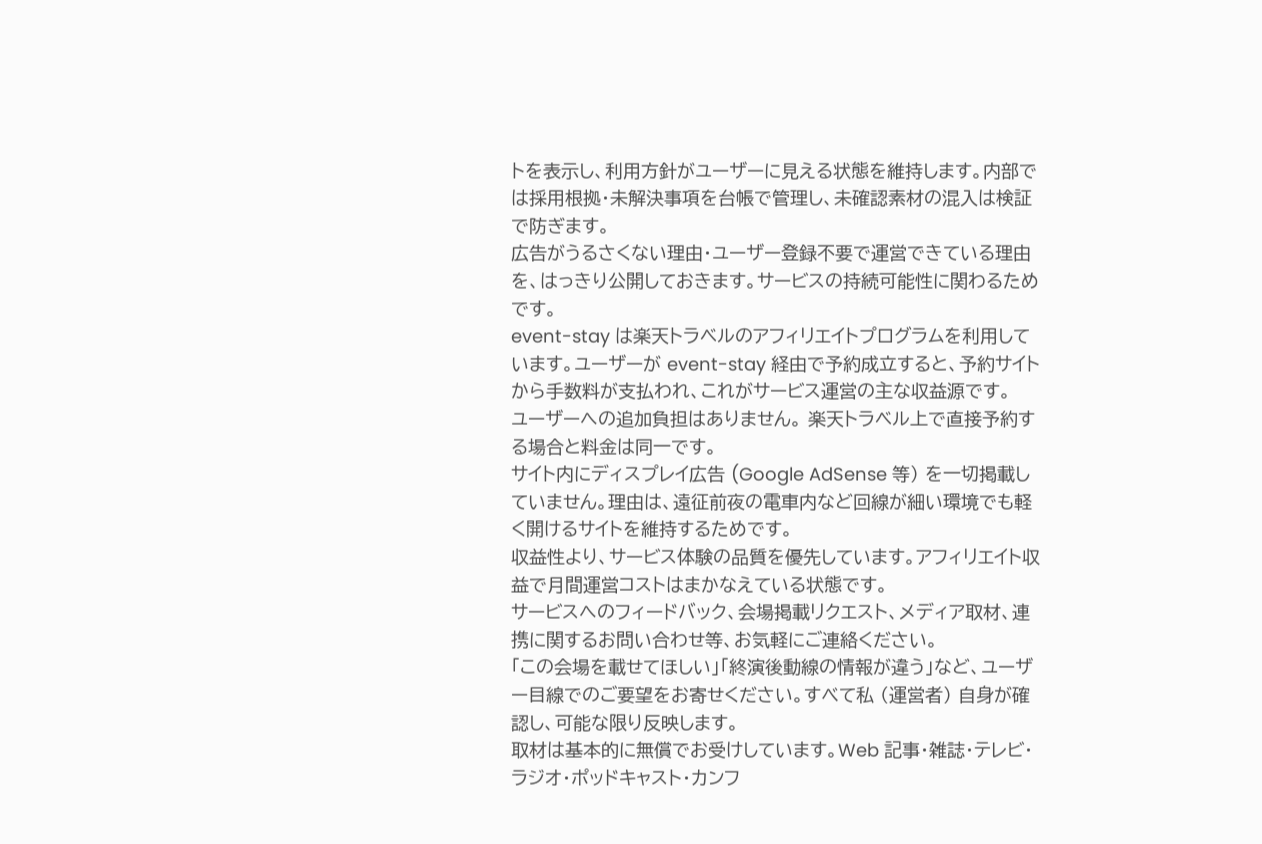トを表示し、利用方針がユーザーに見える状態を維持します。内部では採用根拠・未解決事項を台帳で管理し、未確認素材の混入は検証で防ぎます。
広告がうるさくない理由・ユーザー登録不要で運営できている理由を、はっきり公開しておきます。サービスの持続可能性に関わるためです。
event-stay は楽天トラベルのアフィリエイトプログラムを利用しています。ユーザーが event-stay 経由で予約成立すると、予約サイトから手数料が支払われ、これがサービス運営の主な収益源です。
ユーザーへの追加負担はありません。 楽天トラベル上で直接予約する場合と料金は同一です。
サイト内にディスプレイ広告 (Google AdSense 等) を一切掲載していません。理由は、遠征前夜の電車内など回線が細い環境でも軽く開けるサイトを維持するためです。
収益性より、サービス体験の品質を優先しています。アフィリエイト収益で月間運営コストはまかなえている状態です。
サービスへのフィードバック、会場掲載リクエスト、メディア取材、連携に関するお問い合わせ等、お気軽にご連絡ください。
「この会場を載せてほしい」「終演後動線の情報が違う」など、ユーザー目線でのご要望をお寄せください。すべて私 (運営者) 自身が確認し、可能な限り反映します。
取材は基本的に無償でお受けしています。Web 記事・雑誌・テレビ・ラジオ・ポッドキャスト・カンフ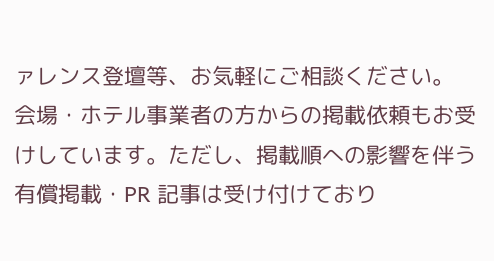ァレンス登壇等、お気軽にご相談ください。
会場・ホテル事業者の方からの掲載依頼もお受けしています。ただし、掲載順への影響を伴う有償掲載・PR 記事は受け付けており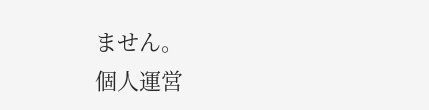ません。
個人運営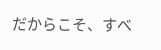だからこそ、すべ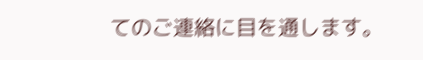てのご連絡に目を通します。